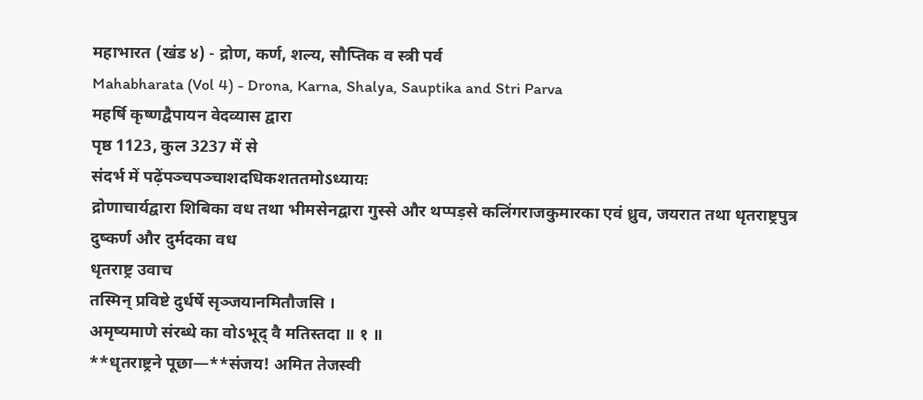महाभारत (खंड ४) - द्रोण, कर्ण, शल्य, सौप्तिक व स्त्री पर्व
Mahabharata (Vol 4) - Drona, Karna, Shalya, Sauptika and Stri Parva
महर्षि कृष्णद्वैपायन वेदव्यास द्वारा
पृष्ठ 1123, कुल 3237 में से
संदर्भ में पढ़ेंपञ्चपञ्चाशदधिकशततमोऽध्यायः
द्रोणाचार्यद्वारा शिबिका वध तथा भीमसेनद्वारा गुस्से और थप्पड़से कलिंगराजकुमारका एवं ध्रुव, जयरात तथा धृतराष्ट्रपुत्र दुष्कर्ण और दुर्मदका वध
धृतराष्ट्र उवाच
तस्मिन् प्रविष्टे दुर्धर्षे सृञ्जयानमितौजसि ।
अमृष्यमाणे संरब्धे का वोऽभूद् वै मतिस्तदा ॥ १ ॥
**धृतराष्ट्रने पूछा—**संजय! अमित तेजस्वी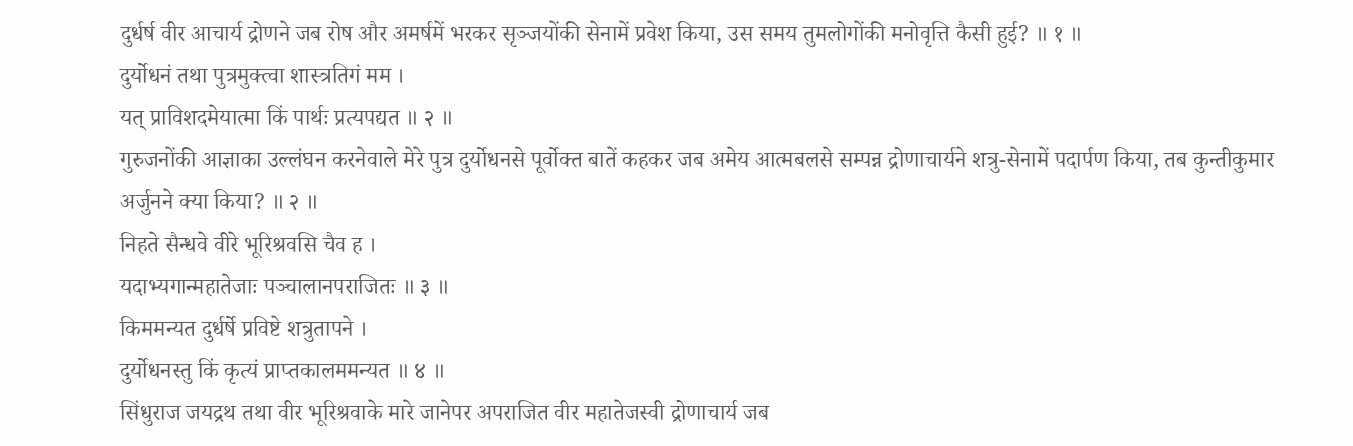दुर्धर्ष वीर आचार्य द्रोणने जब रोष और अमर्षमें भरकर सृञ्जयोंकी सेनामें प्रवेश किया, उस समय तुमलोगोंकी मनोवृत्ति कैसी हुई? ॥ १ ॥
दुर्योधनं तथा पुत्रमुक्त्वा शास्त्रतिगं मम ।
यत् प्राविशदमेयात्मा किं पार्थः प्रत्यपद्यत ॥ २ ॥
गुरुजनोंकी आज्ञाका उल्लंघन करनेवाले मेरे पुत्र दुर्योधनसे पूर्वोक्त बातें कहकर जब अमेय आत्मबलसे सम्पन्न द्रोणाचार्यने शत्रु-सेनामें पदार्पण किया, तब कुन्तीकुमार अर्जुनने क्या किया? ॥ २ ॥
निहते सैन्धवे वीरे भूरिश्रवसि चैव ह ।
यदाभ्यगान्महातेजाः पञ्चालानपराजितः ॥ ३ ॥
किममन्यत दुर्धर्षे प्रविष्टे शत्रुतापने ।
दुर्योधनस्तु किं कृत्यं प्राप्तकालममन्यत ॥ ४ ॥
सिंधुराज जयद्रथ तथा वीर भूरिश्रवाके मारे जानेपर अपराजित वीर महातेजस्वी द्रोणाचार्य जब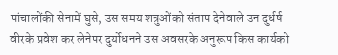पांचालोंकी सेनामें घुसे, उस समय शत्रुओंको संताप देनेवाले उन दुर्धर्ष वीरके प्रवेश कर लेनेपर दुर्योधनने उस अवसरके अनुरूप किस कार्यको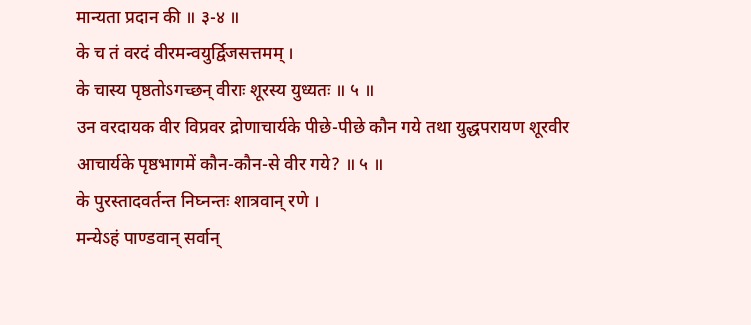मान्यता प्रदान की ॥ ३-४ ॥
के च तं वरदं वीरमन्वयुर्द्विजसत्तमम् ।
के चास्य पृष्ठतोऽगच्छन् वीराः शूरस्य युध्यतः ॥ ५ ॥
उन वरदायक वीर विप्रवर द्रोणाचार्यके पीछे-पीछे कौन गये तथा युद्धपरायण शूरवीर आचार्यके पृष्ठभागमें कौन-कौन-से वीर गये? ॥ ५ ॥
के पुरस्तादवर्तन्त निघ्नन्तः शात्रवान् रणे ।
मन्येऽहं पाण्डवान् सर्वान्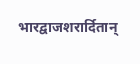भारद्वाजशरार्दितान्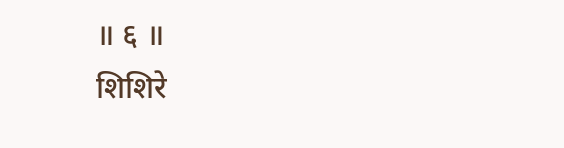॥ ६ ॥
शिशिरे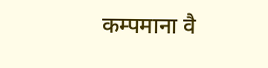कम्पमाना वै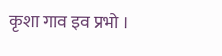कृशा गाव इव प्रभो ।